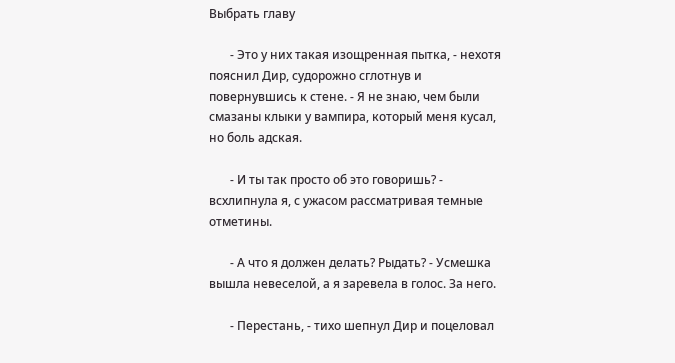Выбрать главу

       - Это у них такая изощренная пытка, - нехотя пояснил Дир, судорожно сглотнув и повернувшись к стене. - Я не знаю, чем были смазаны клыки у вампира, который меня кусал, но боль адская.

       - И ты так просто об это говоришь? - всхлипнула я, с ужасом рассматривая темные отметины.

       - А что я должен делать? Рыдать? - Усмешка вышла невеселой, а я заревела в голос. За него.

       - Перестань, - тихо шепнул Дир и поцеловал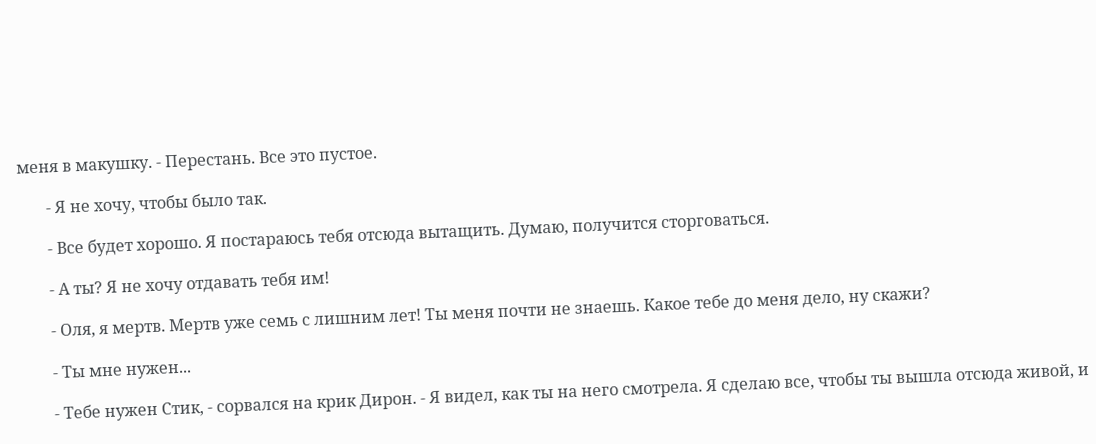меня в макушку. - Перестань. Все это пустое.

       - Я не хочу, чтобы было так.

       - Все будет хорошо. Я постараюсь тебя отсюда вытащить. Думаю, получится сторговаться.

       - А ты? Я не хочу отдавать тебя им!

       - Оля, я мертв. Мертв уже семь с лишним лет! Ты меня почти не знаешь. Какое тебе до меня дело, ну скажи?

       - Ты мне нужен...

       - Тебе нужен Стик, - сорвался на крик Дирон. - Я видел, как ты на него смотрела. Я сделаю все, чтобы ты вышла отсюда живой, и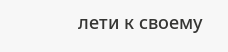лети к своему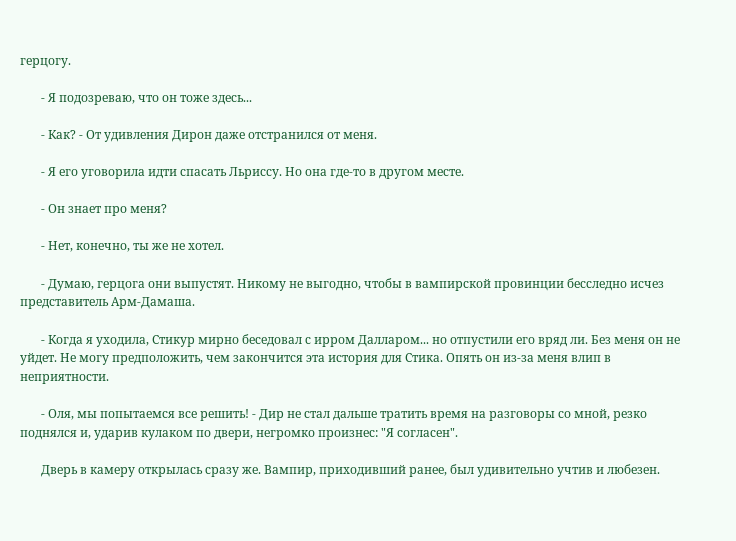герцогу.

       - Я подозреваю, что он тоже здесь...

       - Как? - От удивления Дирон даже отстранился от меня.

       - Я его уговорила идти спасать Льриссу. Но она где-то в другом месте.

       - Он знает про меня?

       - Нет, конечно, ты же не хотел.

       - Думаю, герцога они выпустят. Никому не выгодно, чтобы в вампирской провинции бесследно исчез представитель Арм-Дамаша.

       - Когда я уходила, Стикур мирно беседовал с ирром Далларом... но отпустили его вряд ли. Без меня он не уйдет. Не могу предположить, чем закончится эта история для Стика. Опять он из-за меня влип в неприятности.

       - Оля, мы попытаемся все решить! - Дир не стал дальше тратить время на разговоры со мной, резко поднялся и, ударив кулаком по двери, негромко произнес: "Я согласен".

       Дверь в камеру открылась сразу же. Вампир, приходивший ранее, был удивительно учтив и любезен.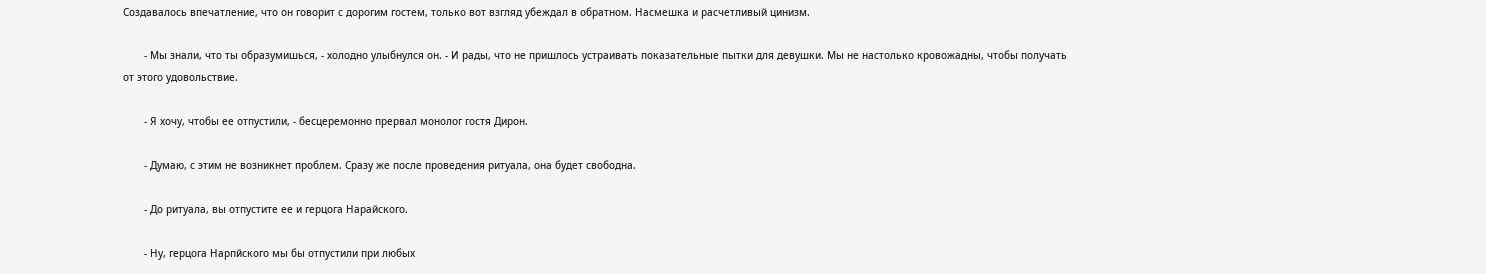Создавалось впечатление, что он говорит с дорогим гостем, только вот взгляд убеждал в обратном. Насмешка и расчетливый цинизм.

       - Мы знали, что ты образумишься, - холодно улыбнулся он. - И рады, что не пришлось устраивать показательные пытки для девушки. Мы не настолько кровожадны, чтобы получать от этого удовольствие.

       - Я хочу, чтобы ее отпустили, - бесцеремонно прервал монолог гостя Дирон.

       - Думаю, с этим не возникнет проблем. Сразу же после проведения ритуала, она будет свободна.

       - До ритуала, вы отпустите ее и герцога Нарайского.

       - Ну, герцога Нарпйского мы бы отпустили при любых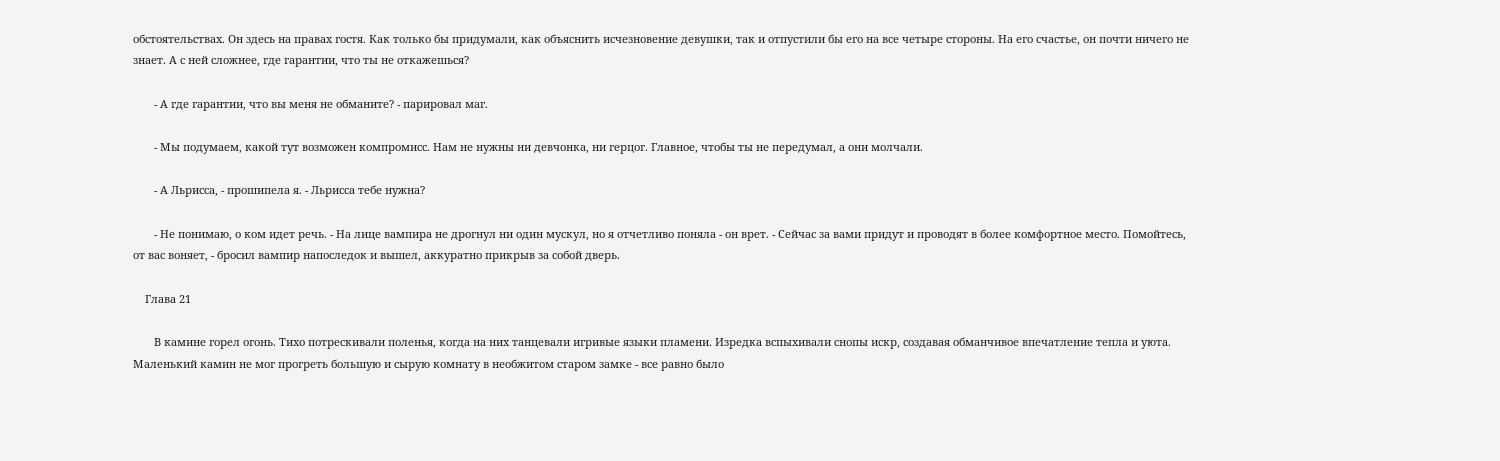обстоятельствах. Он здесь на правах гостя. Как только бы придумали, как объяснить исчезновение девушки, так и отпустили бы его на все четыре стороны. На его счастье, он почти ничего не знает. А с ней сложнее, где гарантии, что ты не откажешься?

       - А где гарантии, что вы меня не обманите? - парировал маг.

       - Мы подумаем, какой тут возможен компромисс. Нам не нужны ни девчонка, ни герцог. Главное, чтобы ты не передумал, а они молчали.

       - А Льрисса, - прошипела я. - Льрисса тебе нужна?

       - Не понимаю, о ком идет речь. - На лице вампира не дрогнул ни один мускул, но я отчетливо поняла - он врет. - Сейчас за вами придут и проводят в более комфортное место. Помойтесь, от вас воняет, - бросил вампир напоследок и вышел, аккуратно прикрыв за собой дверь.

    Глава 21

       В камине горел огонь. Тихо потрескивали поленья, когда на них танцевали игривые языки пламени. Изредка вспыхивали снопы искр, создавая обманчивое впечатление тепла и уюта. Маленький камин не мог прогреть большую и сырую комнату в необжитом старом замке - все равно было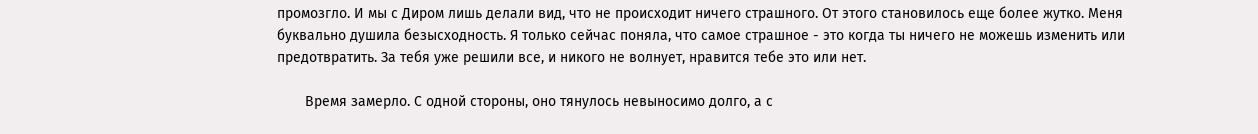промозгло. И мы с Диром лишь делали вид, что не происходит ничего страшного. От этого становилось еще более жутко. Меня буквально душила безысходность. Я только сейчас поняла, что самое страшное - это когда ты ничего не можешь изменить или предотвратить. За тебя уже решили все, и никого не волнует, нравится тебе это или нет.

       Время замерло. С одной стороны, оно тянулось невыносимо долго, а с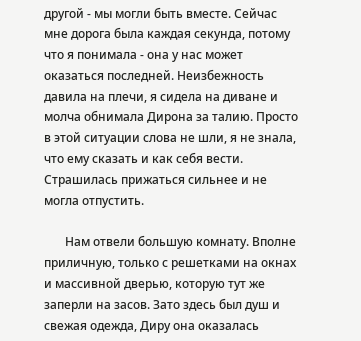другой - мы могли быть вместе. Сейчас мне дорога была каждая секунда, потому что я понимала - она у нас может оказаться последней. Неизбежность давила на плечи, я сидела на диване и молча обнимала Дирона за талию. Просто в этой ситуации слова не шли, я не знала, что ему сказать и как себя вести. Страшилась прижаться сильнее и не могла отпустить.

       Нам отвели большую комнату. Вполне приличную, только с решетками на окнах и массивной дверью, которую тут же заперли на засов. Зато здесь был душ и свежая одежда, Диру она оказалась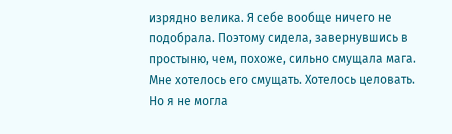изрядно велика. Я себе вообще ничего не подобрала. Поэтому сидела, завернувшись в простыню, чем, похоже, сильно смущала мага. Мне хотелось его смущать. Хотелось целовать. Но я не могла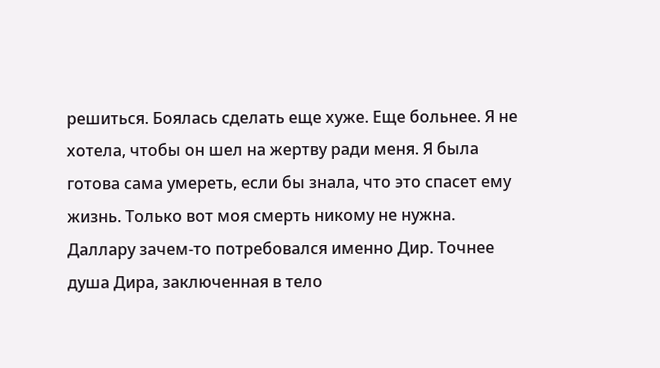решиться. Боялась сделать еще хуже. Еще больнее. Я не хотела, чтобы он шел на жертву ради меня. Я была готова сама умереть, если бы знала, что это спасет ему жизнь. Только вот моя смерть никому не нужна. Даллару зачем-то потребовался именно Дир. Точнее душа Дира, заключенная в тело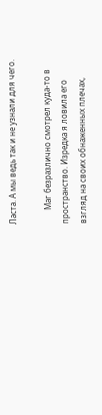Ласта. А мы ведь так и не узнали для чего.

       Маг безразлично смотрел куда-то в пространство. Изредка я ловила его взгляд на своих обнаженных плечах,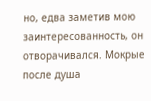но, едва заметив мою заинтересованность, он отворачивался. Мокрые после душа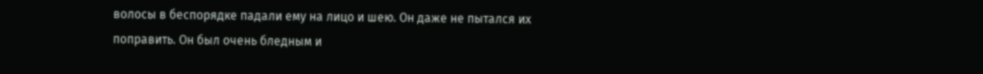волосы в беспорядке падали ему на лицо и шею. Он даже не пытался их поправить. Он был очень бледным и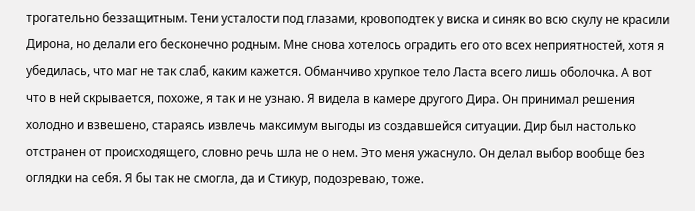трогательно беззащитным. Тени усталости под глазами, кровоподтек у виска и синяк во всю скулу не красили Дирона, но делали его бесконечно родным. Мне снова хотелось оградить его ото всех неприятностей, хотя я убедилась, что маг не так слаб, каким кажется. Обманчиво хрупкое тело Ласта всего лишь оболочка. А вот что в ней скрывается, похоже, я так и не узнаю. Я видела в камере другого Дира. Он принимал решения холодно и взвешено, стараясь извлечь максимум выгоды из создавшейся ситуации. Дир был настолько отстранен от происходящего, словно речь шла не о нем. Это меня ужаснуло. Он делал выбор вообще без оглядки на себя. Я бы так не смогла, да и Стикур, подозреваю, тоже.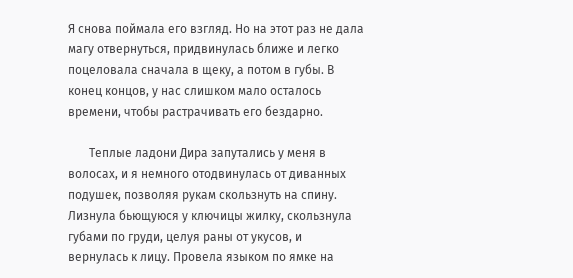Я снова поймала его взгляд. Но на этот раз не дала магу отвернуться, придвинулась ближе и легко поцеловала сначала в щеку, а потом в губы. В конец концов, у нас слишком мало осталось времени, чтобы растрачивать его бездарно.

       Теплые ладони Дира запутались у меня в волосах, и я немного отодвинулась от диванных подушек, позволяя рукам скользнуть на спину. Лизнула бьющуюся у ключицы жилку, скользнула губами по груди, целуя раны от укусов, и вернулась к лицу. Провела языком по ямке на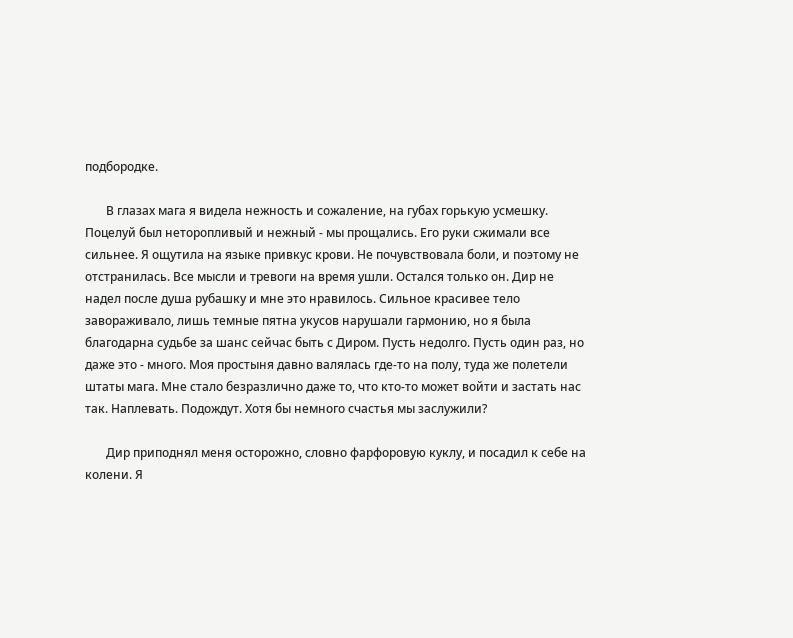подбородке.

       В глазах мага я видела нежность и сожаление, на губах горькую усмешку. Поцелуй был неторопливый и нежный - мы прощались. Его руки сжимали все сильнее. Я ощутила на языке привкус крови. Не почувствовала боли, и поэтому не отстранилась. Все мысли и тревоги на время ушли. Остался только он. Дир не надел после душа рубашку и мне это нравилось. Сильное красивее тело завораживало, лишь темные пятна укусов нарушали гармонию, но я была благодарна судьбе за шанс сейчас быть с Диром. Пусть недолго. Пусть один раз, но даже это - много. Моя простыня давно валялась где-то на полу, туда же полетели штаты мага. Мне стало безразлично даже то, что кто-то может войти и застать нас так. Наплевать. Подождут. Хотя бы немного счастья мы заслужили?

       Дир приподнял меня осторожно, словно фарфоровую куклу, и посадил к себе на колени. Я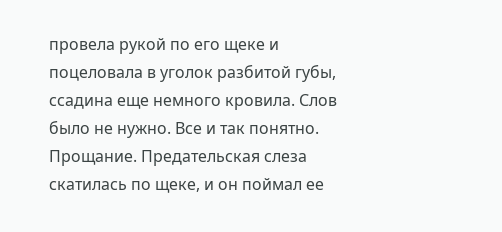провела рукой по его щеке и поцеловала в уголок разбитой губы, ссадина еще немного кровила. Слов было не нужно. Все и так понятно. Прощание. Предательская слеза скатилась по щеке, и он поймал ее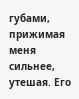губами, прижимая меня сильнее, утешая. Его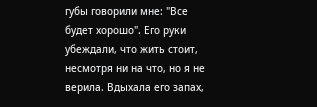губы говорили мне: "Все будет хорошо". Его руки убеждали, что жить стоит, несмотря ни на что, но я не верила. Вдыхала его запах,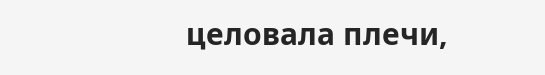целовала плечи,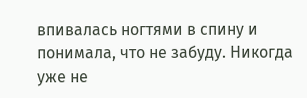впивалась ногтями в спину и понимала, что не забуду. Никогда уже не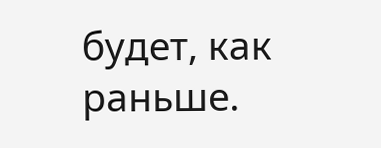будет, как раньше.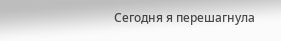Сегодня я перешагнула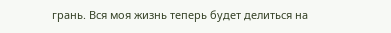грань. Вся моя жизнь теперь будет делиться на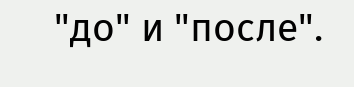"до" и "после".